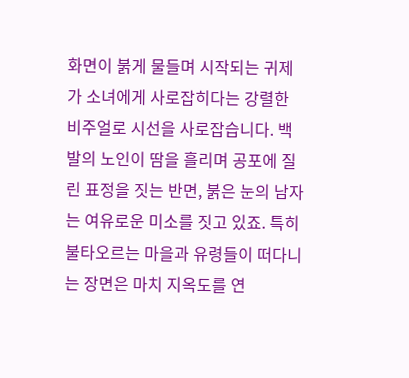화면이 붉게 물들며 시작되는 귀제가 소녀에게 사로잡히다는 강렬한 비주얼로 시선을 사로잡습니다. 백발의 노인이 땀을 흘리며 공포에 질린 표정을 짓는 반면, 붉은 눈의 남자는 여유로운 미소를 짓고 있죠. 특히 불타오르는 마을과 유령들이 떠다니는 장면은 마치 지옥도를 연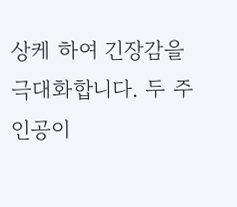상케 하여 긴장감을 극대화합니다. 두 주인공이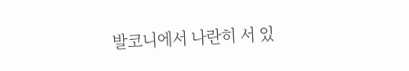발코니에서 나란히 서 있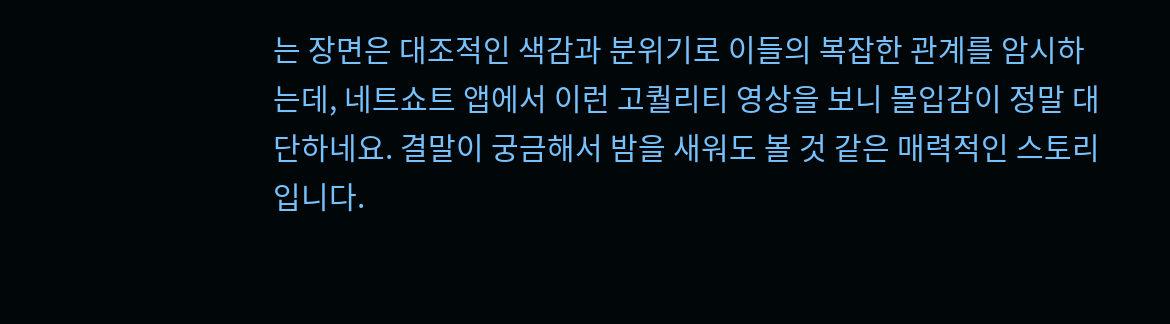는 장면은 대조적인 색감과 분위기로 이들의 복잡한 관계를 암시하는데, 네트쇼트 앱에서 이런 고퀄리티 영상을 보니 몰입감이 정말 대단하네요. 결말이 궁금해서 밤을 새워도 볼 것 같은 매력적인 스토리입니다.